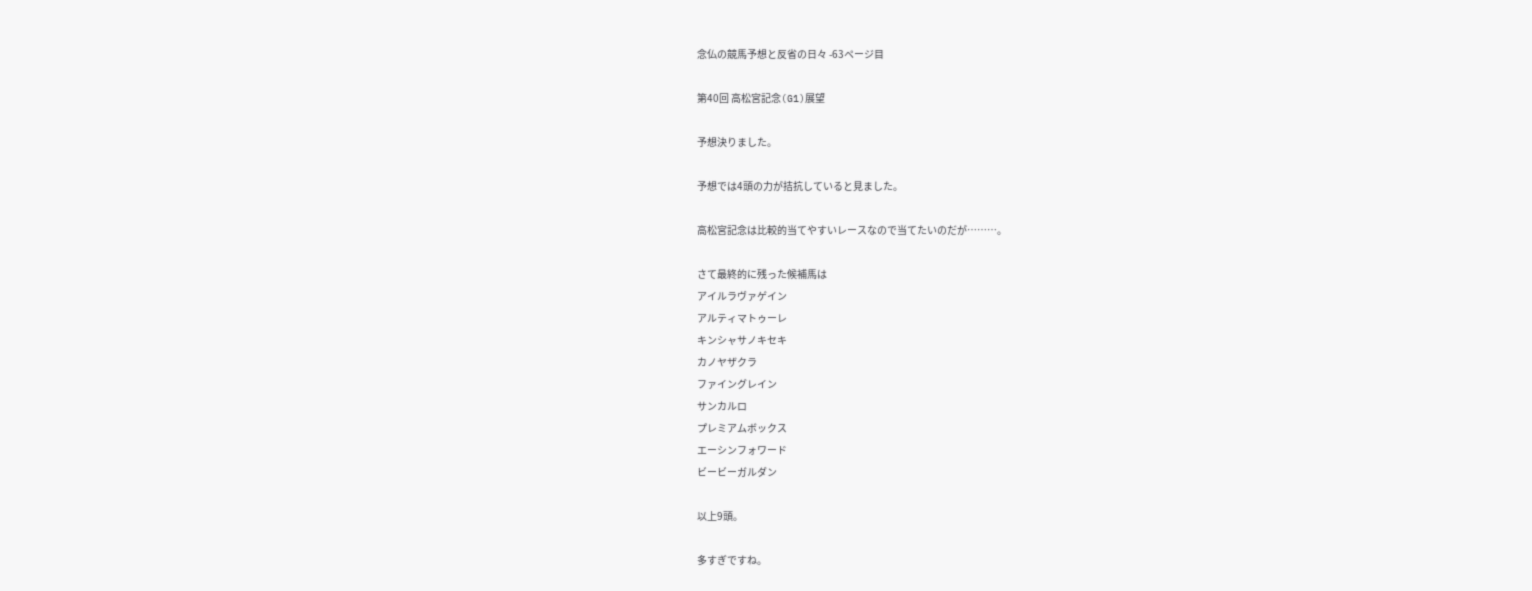念仏の競馬予想と反省の日々 -63ページ目

第40回 高松宮記念(G1)展望

予想決りました。

予想では4頭の力が拮抗していると見ました。

高松宮記念は比較的当てやすいレースなので当てたいのだが………。

さて最終的に残った候補馬は
アイルラヴァゲイン
アルティマトゥーレ
キンシャサノキセキ
カノヤザクラ
ファイングレイン
サンカルロ
プレミアムボックス
エーシンフォワード
ビービーガルダン

以上9頭。

多すぎですね。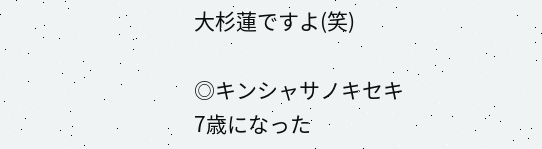大杉蓮ですよ(笑)

◎キンシャサノキセキ
7歳になった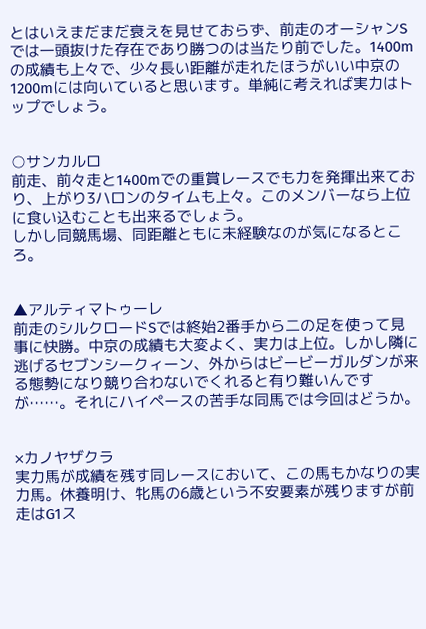とはいえまだまだ衰えを見せておらず、前走のオーシャンSでは一頭抜けた存在であり勝つのは当たり前でした。1400mの成績も上々で、少々長い距離が走れたほうがいい中京の1200mには向いていると思います。単純に考えれば実力はトップでしょう。


○サンカルロ
前走、前々走と1400mでの重賞レースでも力を発揮出来ており、上がり3ハロンのタイムも上々。このメンバーなら上位に食い込むことも出来るでしょう。
しかし同競馬場、同距離ともに未経験なのが気になるところ。


▲アルティマトゥーレ
前走のシルクロードSでは終始2番手から二の足を使って見事に快勝。中京の成績も大変よく、実力は上位。しかし隣に逃げるセブンシークィーン、外からはビービーガルダンが来る態勢になり競り合わないでくれると有り難いんですが……。それにハイペースの苦手な同馬では今回はどうか。


×カノヤザクラ
実力馬が成績を残す同レースにおいて、この馬もかなりの実力馬。休養明け、牝馬の6歳という不安要素が残りますが前走はG1ス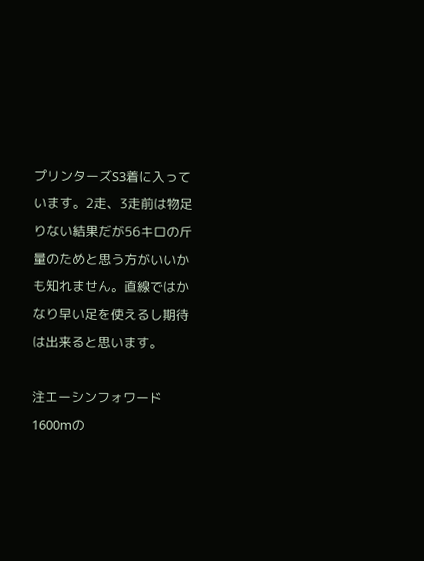プリンターズS3着に入っています。2走、3走前は物足りない結果だが56キロの斤量のためと思う方がいいかも知れません。直線ではかなり早い足を使えるし期待は出来ると思います。

注エーシンフォワード
1600mの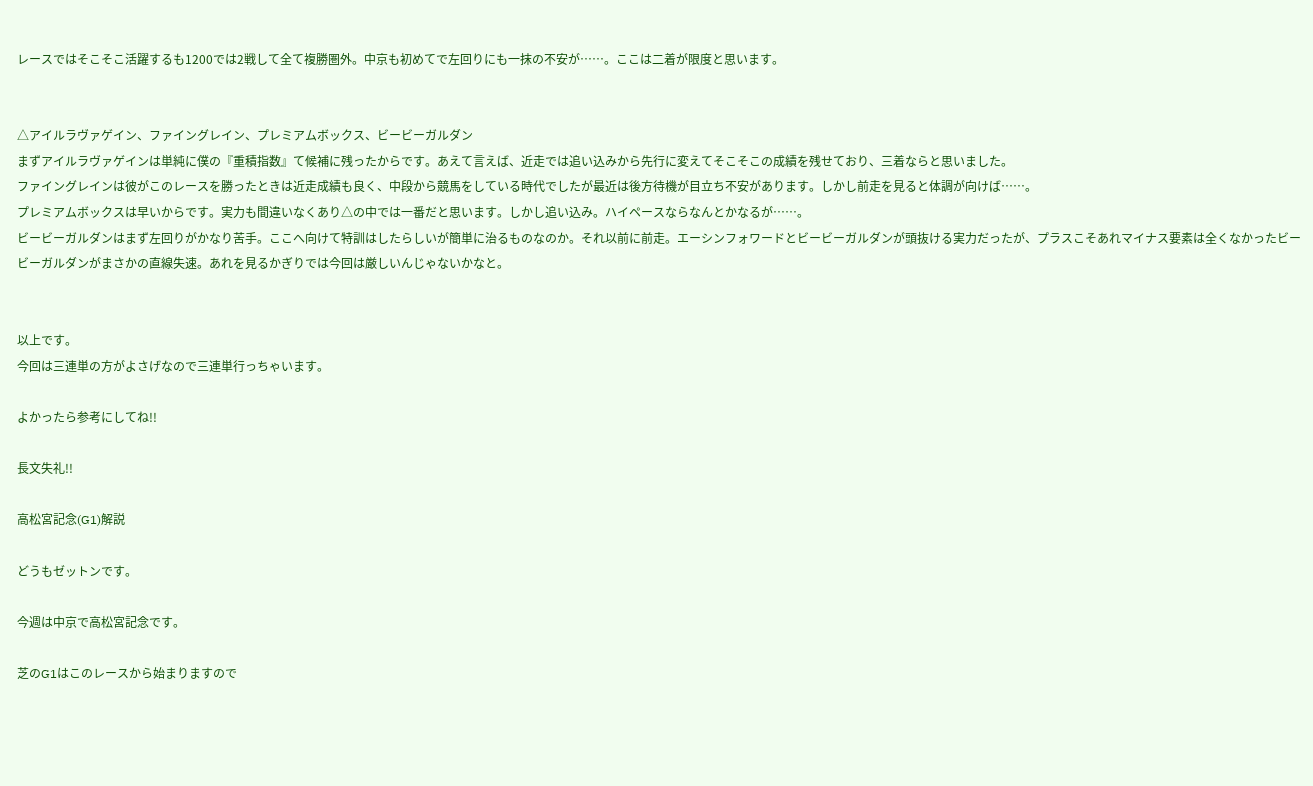レースではそこそこ活躍するも1200では2戦して全て複勝圏外。中京も初めてで左回りにも一抹の不安が……。ここは二着が限度と思います。


△アイルラヴァゲイン、ファイングレイン、プレミアムボックス、ビービーガルダン
まずアイルラヴァゲインは単純に僕の『重積指数』て候補に残ったからです。あえて言えば、近走では追い込みから先行に変えてそこそこの成績を残せており、三着ならと思いました。
ファイングレインは彼がこのレースを勝ったときは近走成績も良く、中段から競馬をしている時代でしたが最近は後方待機が目立ち不安があります。しかし前走を見ると体調が向けば……。
プレミアムボックスは早いからです。実力も間違いなくあり△の中では一番だと思います。しかし追い込み。ハイペースならなんとかなるが……。
ビービーガルダンはまず左回りがかなり苦手。ここへ向けて特訓はしたらしいが簡単に治るものなのか。それ以前に前走。エーシンフォワードとビービーガルダンが頭抜ける実力だったが、プラスこそあれマイナス要素は全くなかったビービーガルダンがまさかの直線失速。あれを見るかぎりでは今回は厳しいんじゃないかなと。


以上です。
今回は三連単の方がよさげなので三連単行っちゃいます。

よかったら参考にしてね!!

長文失礼!!

高松宮記念(G1)解説

どうもゼットンです。

今週は中京で高松宮記念です。

芝のG1はこのレースから始まりますので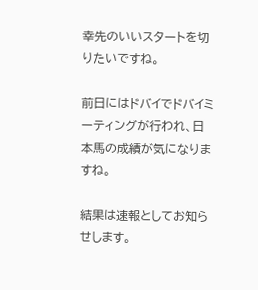幸先のいいスタートを切りたいですね。

前日にはドバイでドバイミーティングが行われ、日本馬の成績が気になりますね。

結果は速報としてお知らせします。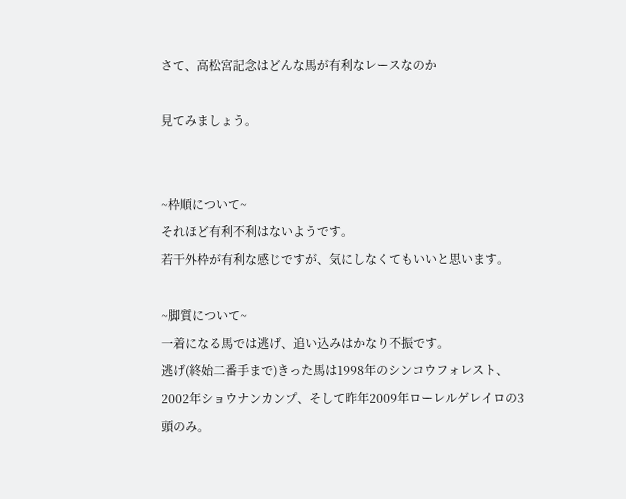さて、高松宮記念はどんな馬が有利なレースなのか

見てみましょう。


~枠順について~
それほど有利不利はないようです。
若干外枠が有利な感じですが、気にしなくてもいいと思います。

~脚質について~
一着になる馬では逃げ、追い込みはかなり不振です。
逃げ(終始二番手まで)きった馬は1998年のシンコウフォレスト、2002年ショウナンカンプ、そして昨年2009年ローレルゲレイロの3頭のみ。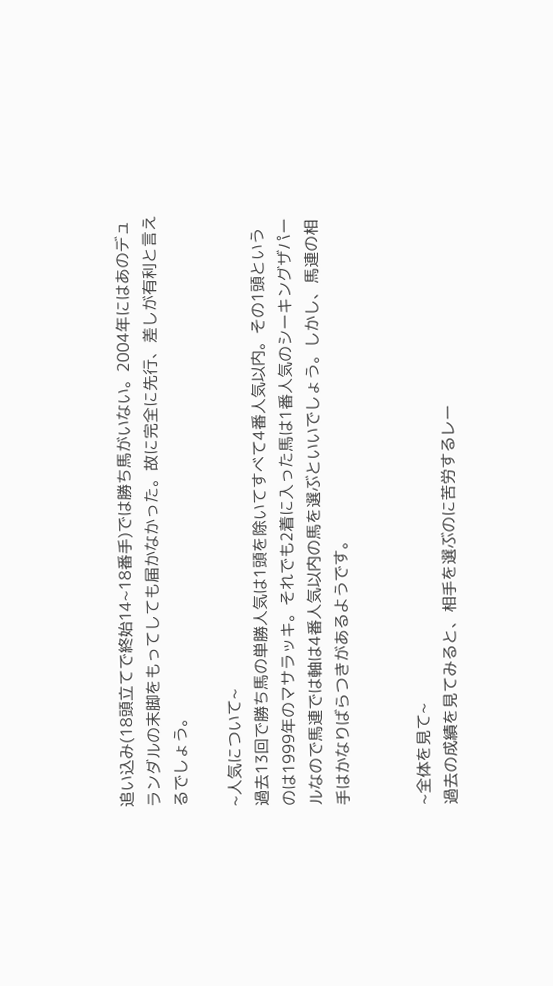追い込み(18頭立てで終始14~18番手)では勝ち馬がいない。2004年にはあのデュランダルの末脚をもってしても届かなかった。故に完全に先行、差しが有利と言えるでしょう。

~人気について~
過去13回で勝ち馬の単勝人気は1頭を除いてすべて4番人気以内。その1頭というのは1999年のマサラッキ。それでも2着に入った馬は1番人気のシーキングザパールなので馬連では軸は4番人気以内の馬を選ぶといいでしょう。しかし、馬連の相手はかなりばらつきがあるようです。


~全体を見て~
過去の成績を見てみると、相手を選ぶのに苦労するレー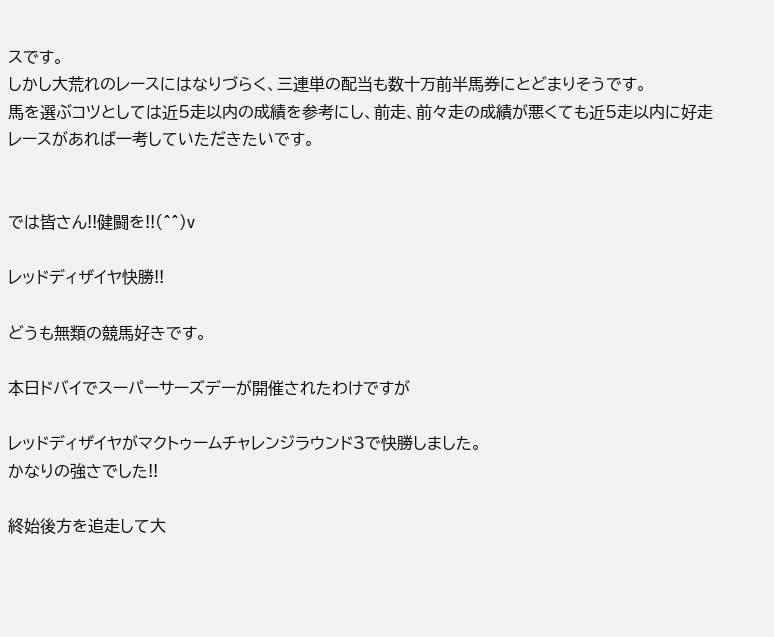スです。
しかし大荒れのレースにはなりづらく、三連単の配当も数十万前半馬券にとどまりそうです。
馬を選ぶコツとしては近5走以内の成績を参考にし、前走、前々走の成績が悪くても近5走以内に好走レースがあれば一考していただきたいです。


では皆さん!!健闘を!!(^^)v

レッドディザイヤ快勝!!

どうも無類の競馬好きです。

本日ドバイでスーパーサーズデーが開催されたわけですが

レッドディザイヤがマクトゥームチャレンジラウンド3で快勝しました。
かなりの強さでした!!

終始後方を追走して大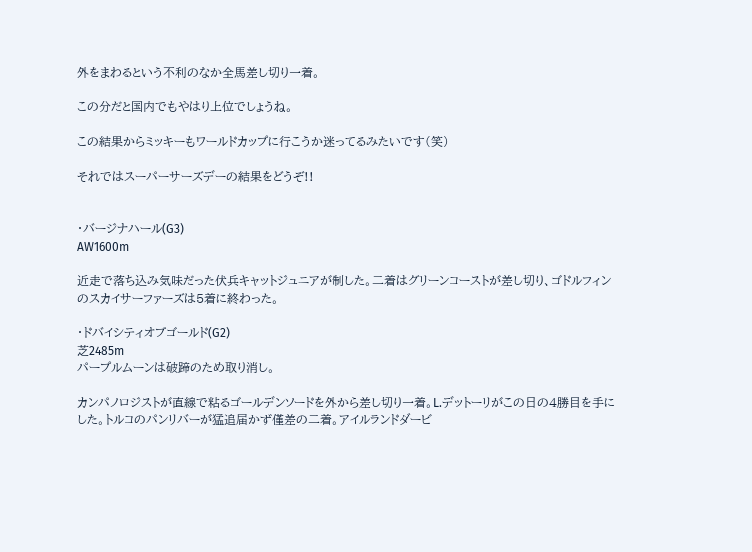外をまわるという不利のなか全馬差し切り一着。

この分だと国内でもやはり上位でしょうね。

この結果からミッキーもワールドカップに行こうか迷ってるみたいです(笑)

それではスーパーサーズデーの結果をどうぞ!!


・バージナハール(G3)
AW1600m

近走で落ち込み気味だった伏兵キャットジュニアが制した。二着はグリーンコーストが差し切り、ゴドルフィンのスカイサーファーズは5着に終わった。

・ドバイシティオブゴールド(G2)
芝2485m
パープルムーンは破蹄のため取り消し。

カンパノロジストが直線で粘るゴールデンソードを外から差し切り一着。L.デットーリがこの日の4勝目を手にした。トルコのパンリバーが猛追届かず僅差の二着。アイルランドダービ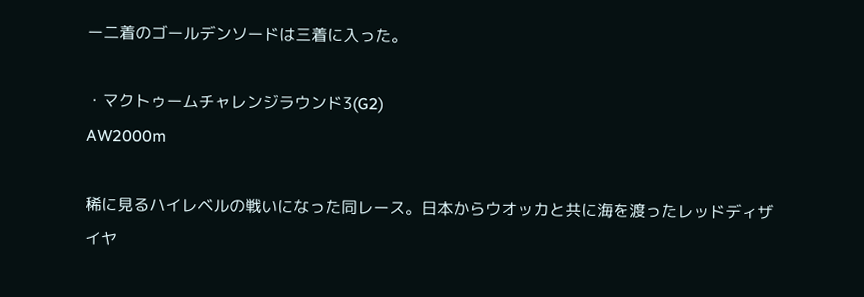ー二着のゴールデンソードは三着に入った。

・マクトゥームチャレンジラウンド3(G2)
AW2000m

稀に見るハイレベルの戦いになった同レース。日本からウオッカと共に海を渡ったレッドディザイヤ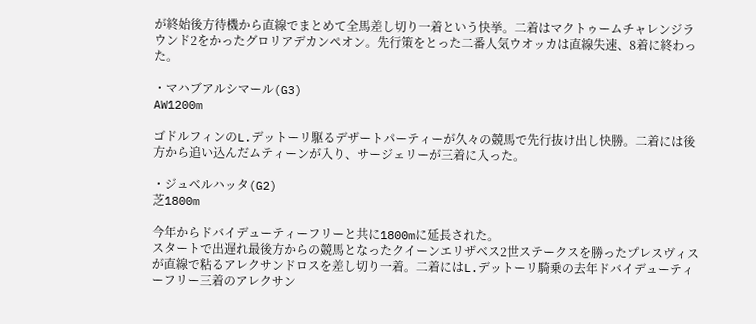が終始後方待機から直線でまとめて全馬差し切り一着という快挙。二着はマクトゥームチャレンジラウンド2をかったグロリアデカンペオン。先行策をとった二番人気ウオッカは直線失速、8着に終わった。

・マハブアルシマール(G3)
AW1200m

ゴドルフィンのL.デットーリ駆るデザートパーティーが久々の競馬で先行抜け出し快勝。二着には後方から追い込んだムティーンが入り、サージェリーが三着に入った。

・ジュベルハッタ(G2)
芝1800m

今年からドバイデューティーフリーと共に1800mに延長された。
スタートで出遅れ最後方からの競馬となったクイーンエリザベス2世ステークスを勝ったプレスヴィスが直線で粘るアレクサンドロスを差し切り一着。二着にはL.デットーリ騎乗の去年ドバイデューティーフリー三着のアレクサン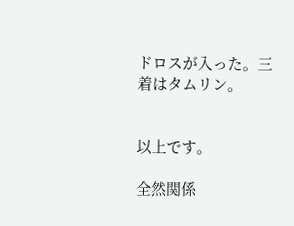ドロスが入った。三着はタムリン。


以上です。

全然関係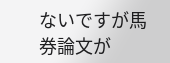ないですが馬券論文が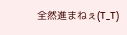全然進まねぇ(T_T)